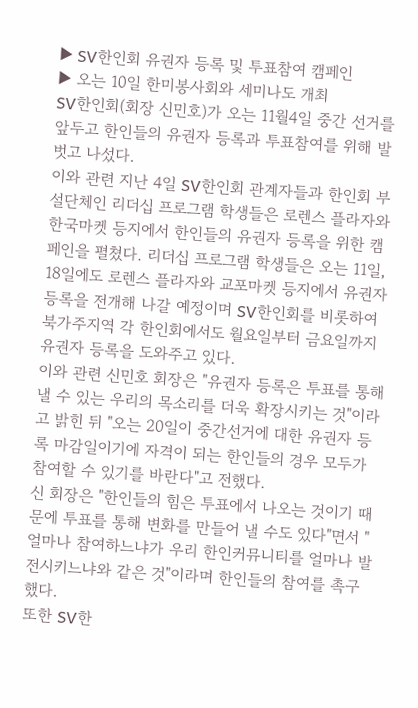▶ SV한인회 유권자 등록 및 투표참여 캠페인
▶ 오는 10일 한미봉사회와 세미나도 개최
SV한인회(회장 신민호)가 오는 11월4일 중간 선거를 앞두고 한인들의 유권자 등록과 투표참여를 위해 발벗고 나섰다.
이와 관련 지난 4일 SV한인회 관계자들과 한인회 부설단체인 리더십 프로그램 학생들은 로렌스 플라자와 한국마켓 등지에서 한인들의 유권자 등록을 위한 캠페인을 펼쳤다. 리더십 프로그램 학생들은 오는 11일, 18일에도 로렌스 플라자와 교포마켓 등지에서 유권자 등록을 전개해 나갈 예정이며 SV한인회를 비롯하여 북가주지역 각 한인회에서도 월요일부터 금요일까지 유권자 등록을 도와주고 있다.
이와 관련 신민호 회장은 "유권자 등록은 투표를 통해 낼 수 있는 우리의 목소리를 더욱 확장시키는 것"이라고 밝힌 뒤 "오는 20일이 중간선거에 대한 유권자 등록 마감일이기에 자격이 되는 한인들의 경우 모두가 참여할 수 있기를 바란다"고 전했다.
신 회장은 "한인들의 힘은 투표에서 나오는 것이기 때문에 투표를 통해 변화를 만들어 낼 수도 있다"면서 "얼마나 참여하느냐가 우리 한인커뮤니티를 얼마나 발전시키느냐와 같은 것"이라며 한인들의 참여를 촉구했다.
또한 SV한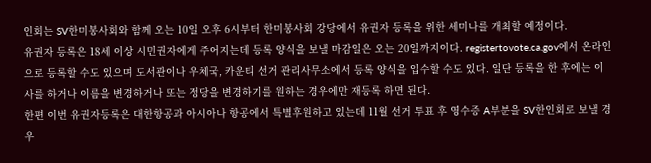인회는 SV한미봉사회와 함께 오는 10일 오후 6시부터 한미봉사회 강당에서 유권자 등록을 위한 세미나를 개최할 예정이다.
유권자 등록은 18세 이상 시민권자에게 주어지는데 등록 양식을 보낼 마감일은 오는 20일까지이다. registertovote.ca.gov에서 온라인으로 등록할 수도 있으며 도서관이나 우체국, 카운티 선거 관리사무소에서 등록 양식을 입수할 수도 있다. 일단 등록을 한 후에는 이사를 하거나 이름을 변경하거나 또는 정당을 변경하기를 원하는 경우에만 재등록 하면 된다.
한편 이번 유권자등록은 대한항공과 아시아나 항공에서 특별후원하고 있는데 11월 선거 투표 후 영수증 A부분을 SV한인회로 보낼 경우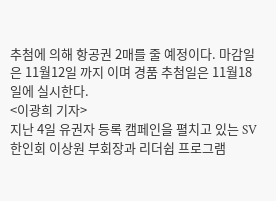추첨에 의해 항공권 2매를 줄 예정이다. 마감일은 11월12일 까지 이며 경품 추첨일은 11월18일에 실시한다.
<이광희 기자>
지난 4일 유권자 등록 캠페인을 펼치고 있는 SV한인회 이상원 부회장과 리더쉽 프로그램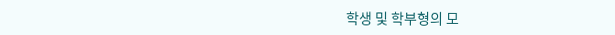학생 및 학부형의 모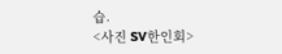습.
<사진 SV한인회>